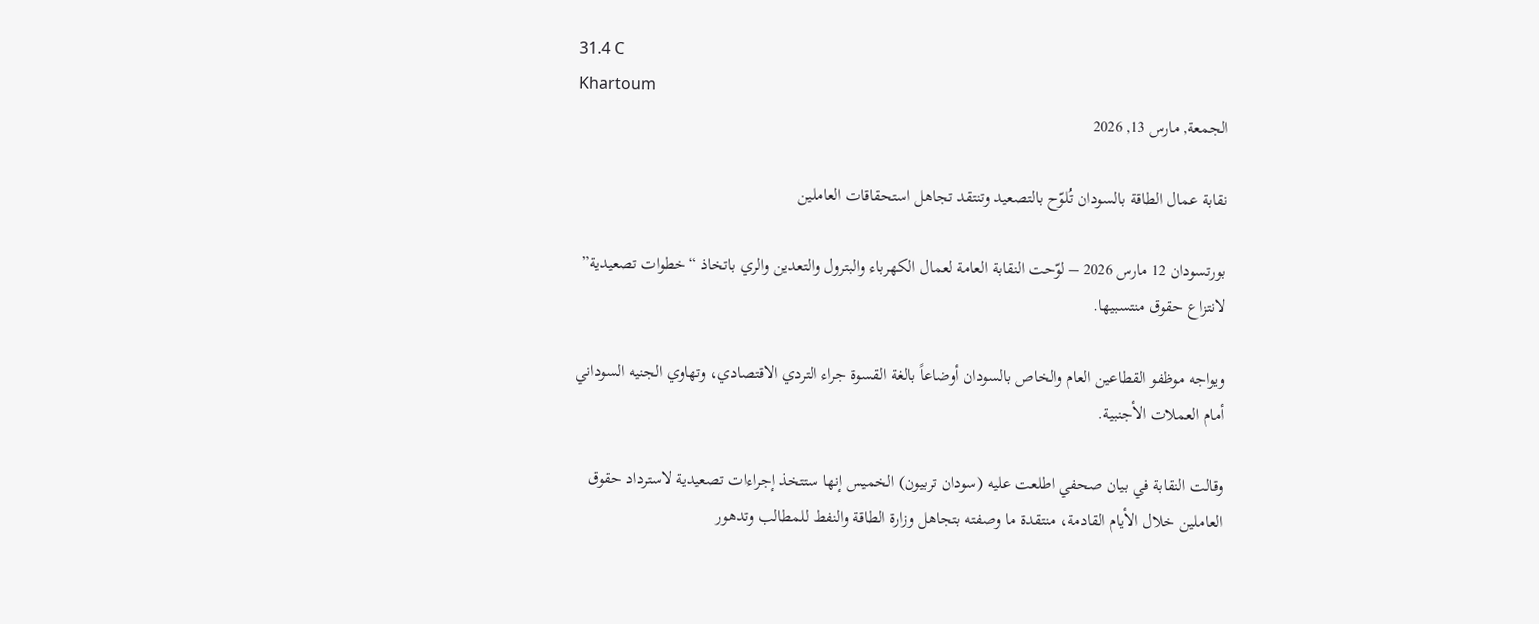31.4 C
Khartoum
الجمعة, مارس 13, 2026

نقابة عمال الطاقة بالسودان تُلوّح بالتصعيد وتنتقد تجاهل استحقاقات العاملين

بورتسودان 12 مارس 2026 – لوّحت النقابة العامة لعمال الكهرباء والبترول والتعدين والري باتخاذ “خطوات تصعيدية” لانتزاع حقوق منتسبيها.

ويواجه موظفو القطاعين العام والخاص بالسودان أوضاعاً بالغة القسوة جراء التردي الاقتصادي، وتهاوي الجنيه السوداني أمام العملات الأجنبية.

وقالت النقابة في بيان صحفي اطلعت عليه (سودان تربيون) الخميس إنها ستتخذ إجراءات تصعيدية لاسترداد حقوق العاملين خلال الأيام القادمة، منتقدة ما وصفته بتجاهل وزارة الطاقة والنفط للمطالب وتدهور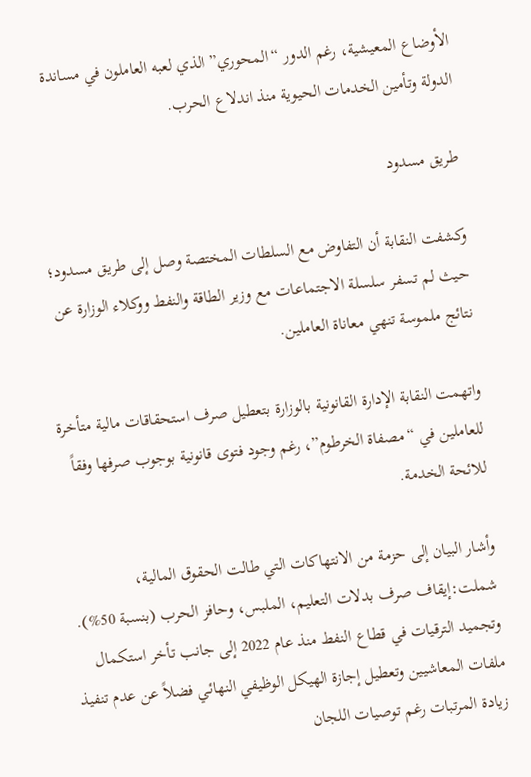الأوضاع المعيشية، رغم الدور “المحوري” الذي لعبه العاملون في مساندة الدولة وتأمين الخدمات الحيوية منذ اندلاع الحرب.

طريق مسدود

وكشفت النقابة أن التفاوض مع السلطات المختصة وصل إلى طريق مسدود؛ حيث لم تسفر سلسلة الاجتماعات مع وزير الطاقة والنفط ووكلاء الوزارة عن نتائج ملموسة تنهي معاناة العاملين.

واتهمت النقابة الإدارة القانونية بالوزارة بتعطيل صرف استحقاقات مالية متأخرة للعاملين في “مصفاة الخرطوم”، رغم وجود فتوى قانونية بوجوب صرفها وفقاً للائحة الخدمة.

وأشار البيان إلى حزمة من الانتهاكات التي طالت الحقوق المالية، شملت:إيقاف صرف بدلات التعليم، الملبس، وحافز الحرب (بنسبة 50%). وتجميد الترقيات في قطاع النفط منذ عام 2022 إلى جانب تأخر استكمال ملفات المعاشيين وتعطيل إجازة الهيكل الوظيفي النهائي فضلاً عن عدم تنفيذ زيادة المرتبات رغم توصيات اللجان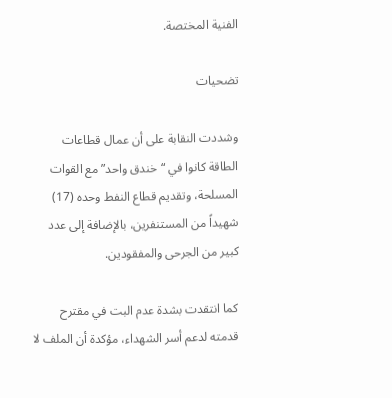الفنية المختصة.

تضحيات

وشددت النقابة على أن عمال قطاعات الطاقة كانوا في “خندق واحد” مع القوات المسلحة، وتقديم قطاع النفط وحده (17) شهيداً من المستنفرين، بالإضافة إلى عدد كبير من الجرحى والمفقودين.

كما انتقدت بشدة عدم البت في مقترح قدمته لدعم أسر الشهداء، مؤكدة أن الملف لا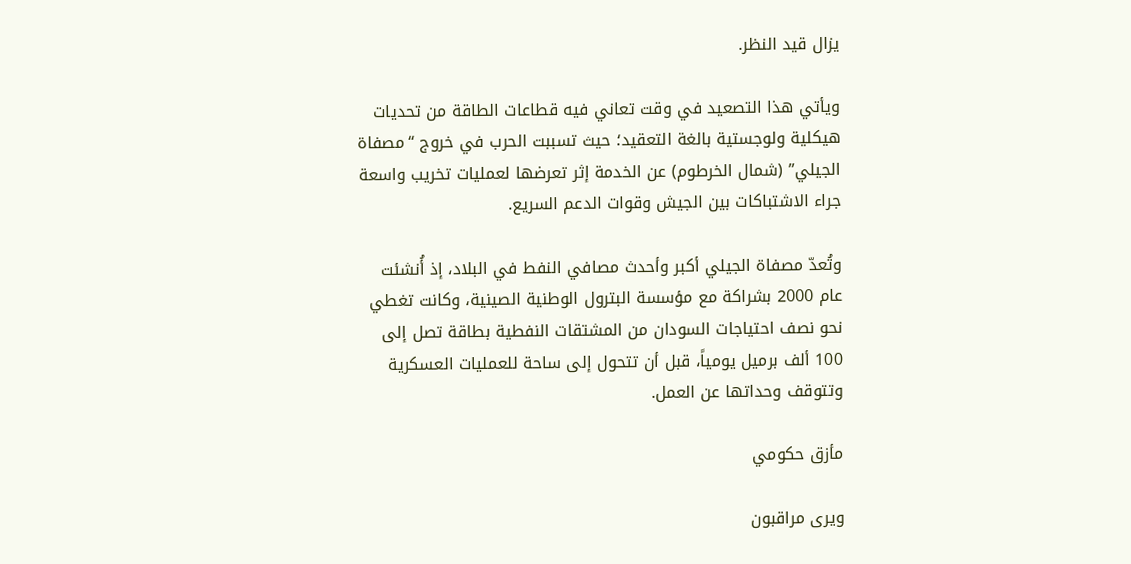يزال قيد النظر.

ويأتي هذا التصعيد في وقت تعاني فيه قطاعات الطاقة من تحديات هيكلية ولوجستية بالغة التعقيد؛ حيث تسببت الحرب في خروج “مصفاة الجيلي” (شمال الخرطوم) عن الخدمة إثر تعرضها لعمليات تخريب واسعة جراء الاشتباكات بين الجيش وقوات الدعم السريع.

وتُعدّ مصفاة الجيلي أكبر وأحدث مصافي النفط في البلاد، إذ أُنشئت عام 2000 بشراكة مع مؤسسة البترول الوطنية الصينية، وكانت تغطي نحو نصف احتياجات السودان من المشتقات النفطية بطاقة تصل إلى 100 ألف برميل يومياً، قبل أن تتحول إلى ساحة للعمليات العسكرية وتتوقف وحداتها عن العمل.

مأزق حكومي

ويرى مراقبون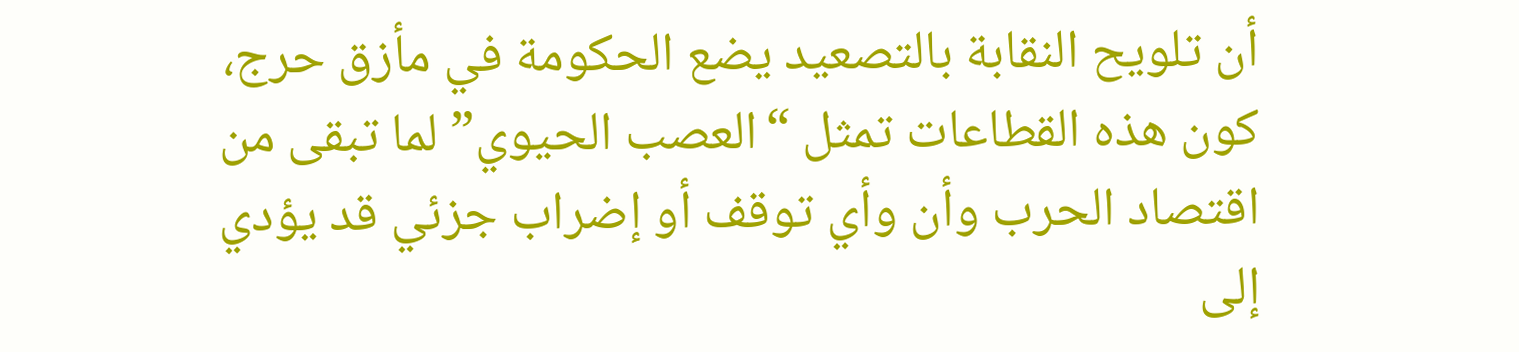أن تلويح النقابة بالتصعيد يضع الحكومة في مأزق حرج، كون هذه القطاعات تمثل “العصب الحيوي” لما تبقى من اقتصاد الحرب وأن وأي توقف أو إضراب جزئي قد يؤدي إلى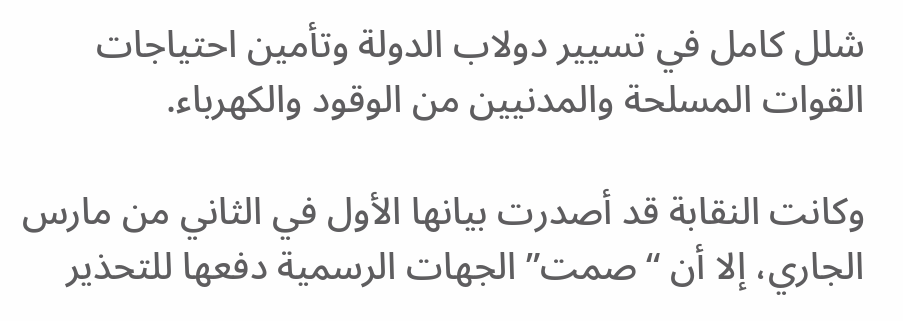شلل كامل في تسيير دولاب الدولة وتأمين احتياجات القوات المسلحة والمدنيين من الوقود والكهرباء.

وكانت النقابة قد أصدرت بيانها الأول في الثاني من مارس الجاري، إلا أن “صمت” الجهات الرسمية دفعها للتحذير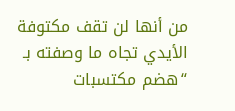من أنها لن تقف مكتوفة الأيدي تجاه ما وصفته بـ “هضم مكتسبات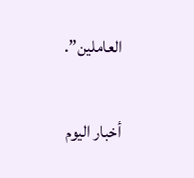العاملين”.

أخبار اليوم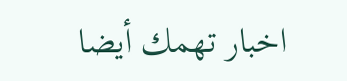اخبار تهمك أيضا